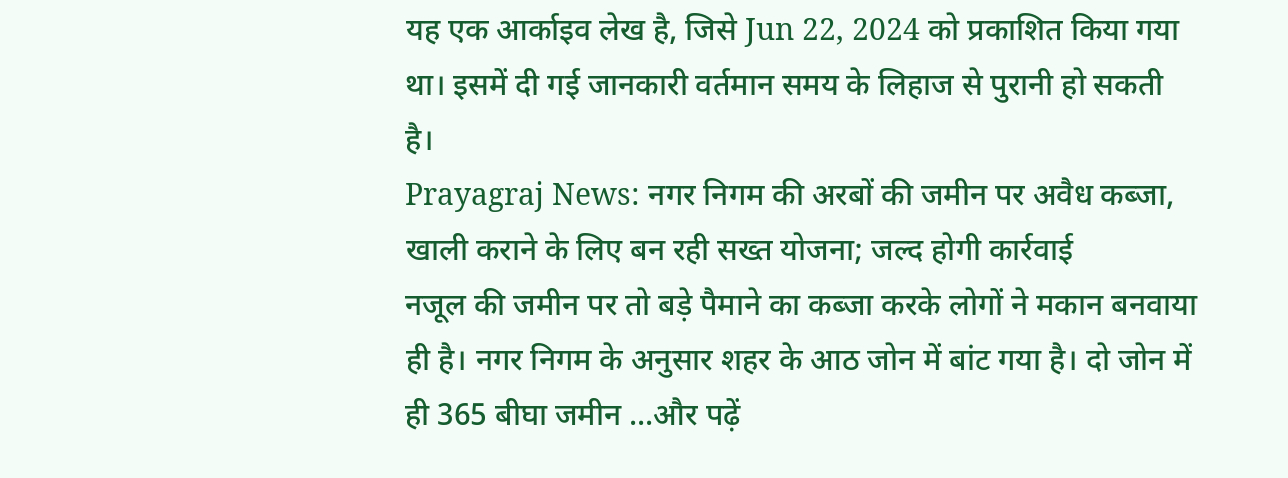यह एक आर्काइव लेख है, जिसे Jun 22, 2024 को प्रकाशित किया गया था। इसमें दी गई जानकारी वर्तमान समय के लिहाज से पुरानी हो सकती है।
Prayagraj News: नगर निगम की अरबों की जमीन पर अवैध कब्जा, खाली कराने के लिए बन रही सख्त योजना; जल्द होगी कार्रवाई
नजूल की जमीन पर तो बड़े पैमाने का कब्जा करके लोगों ने मकान बनवाया ही है। नगर निगम के अनुसार शहर के आठ जोन में बांट गया है। दो जोन में ही 365 बीघा जमीन ...और पढ़ें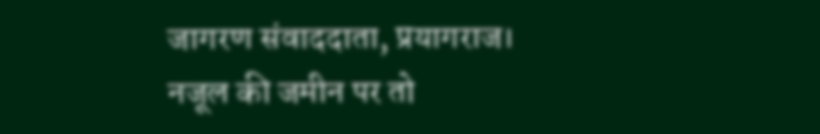जागरण संवाददाता, प्रयागराज। नजूल की जमीन पर तो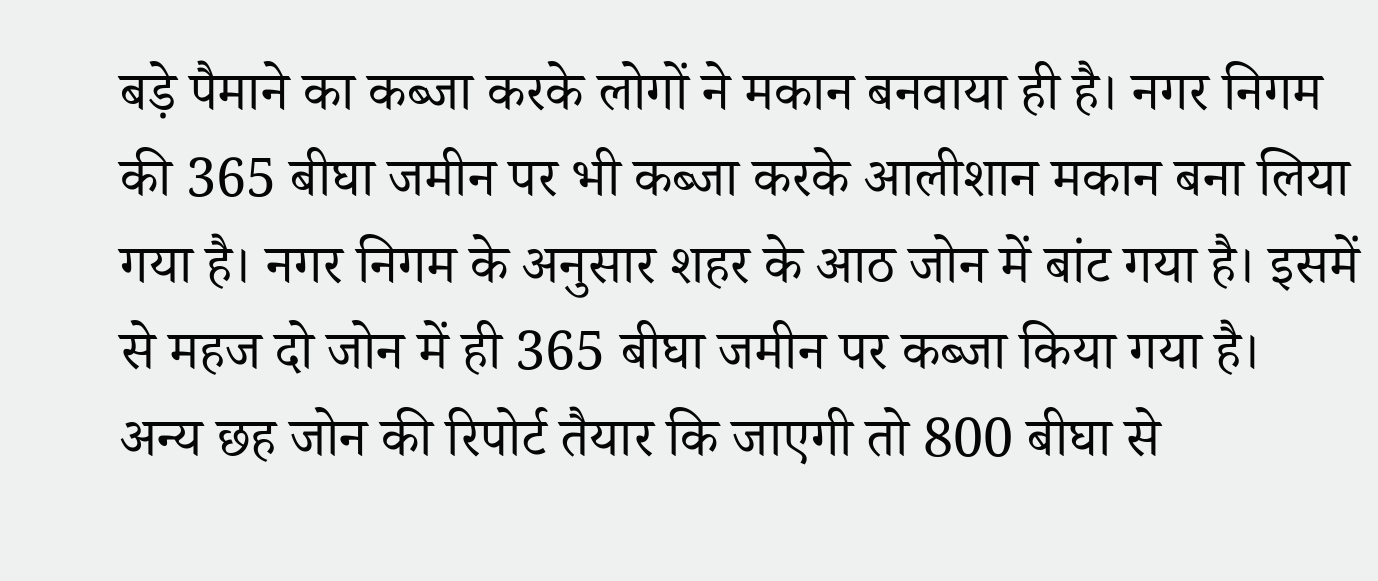बड़े पैमाने का कब्जा करके लोगों ने मकान बनवाया ही है। नगर निगम की 365 बीघा जमीन पर भी कब्जा करके आलीशान मकान बना लिया गया है। नगर निगम के अनुसार शहर के आठ जोन में बांट गया है। इसमें से महज दो जोन में ही 365 बीघा जमीन पर कब्जा किया गया है।
अन्य छह जोन की रिपोर्ट तैयार कि जाएगी तो 800 बीघा से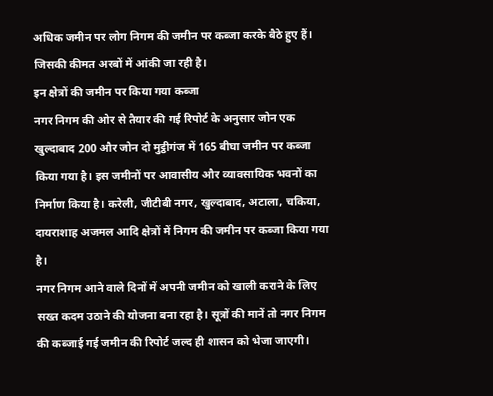अधिक जमीन पर लोग निगम की जमीन पर कब्जा करके बैठे हुए हैं। जिसकी कीमत अरबों में आंकी जा रही है।
इन क्षेत्रों की जमीन पर किया गया कब्जा
नगर निगम की ओर से तैयार की गई रिपोर्ट के अनुसार जोन एक खुल्दाबाद 200 और जोन दो मुट्ठीगंज में 165 बीघा जमीन पर कब्जा किया गया है। इस जमीनों पर आवासीय और व्यावसायिक भवनों का निर्माण किया है। करेली, जीटीबी नगर, खुल्दाबाद, अटाला, चकिया, दायराशाह अजमल आदि क्षेत्रों में निगम की जमीन पर कब्जा किया गया है।
नगर निगम आने वाले दिनों में अपनी जमीन को खाली कराने के लिए सख्त कदम उठाने की योजना बना रहा है। सूत्रों की मानें तो नगर निगम की कब्जाई गई जमीन की रिपोर्ट जल्द ही शासन को भेजा जाएगी।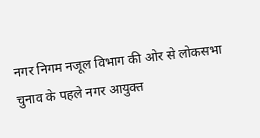नगर निगम नजूल विभाग की ओर से लोकसभा चुनाव के पहले नगर आयुक्त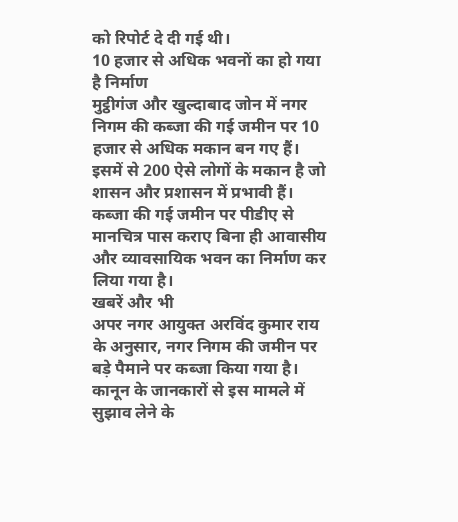को रिपोर्ट दे दी गई थी।
10 हजार से अधिक भवनों का हो गया है निर्माण
मुट्ठीगंज और खुल्दाबाद जोन में नगर निगम की कब्जा की गई जमीन पर 10 हजार से अधिक मकान बन गए हैं। इसमें से 200 ऐसे लोगों के मकान है जो शासन और प्रशासन में प्रभावी हैं। कब्जा की गई जमीन पर पीडीए से मानचित्र पास कराए बिना ही आवासीय और व्यावसायिक भवन का निर्माण कर लिया गया है।
खबरें और भी
अपर नगर आयुक्त अरविंद कुमार राय के अनुसार, नगर निगम की जमीन पर बड़े पैमाने पर कब्जा किया गया है। कानून के जानकारों से इस मामले में सुझाव लेने के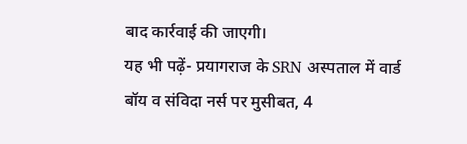बाद कार्रवाई की जाएगी।
यह भी पढ़ें- प्रयागराज के SRN अस्पताल में वार्ड बॉय व संविदा नर्स पर मुसीबत, 4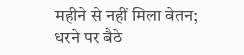महीने से नहीं मिला वेतन; धरने पर बैठे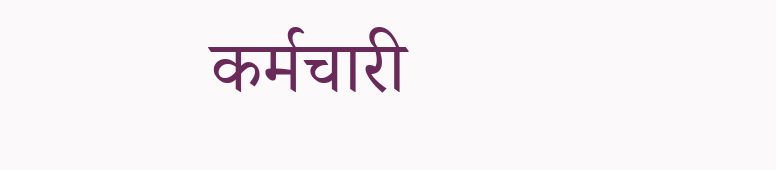कर्मचारी